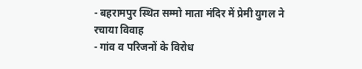- बहरामपुर स्थित सम्मो माता मंदिर में प्रेमी युगल ने रचाया विवाह
- गांव व परिजनों के विरोध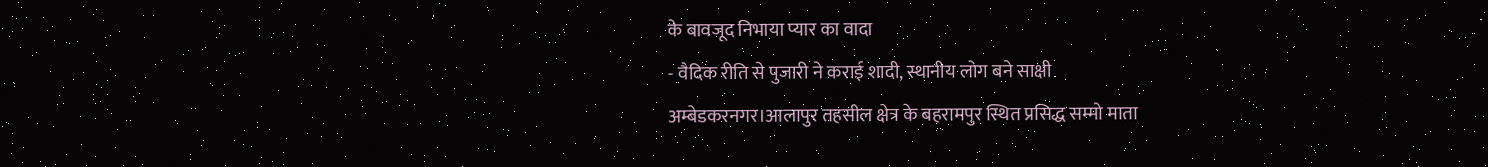के बावजूद निभाया प्यार का वादा
- वैदिक रीति से पुजारी ने कराई शादी, स्थानीय लोग बने साक्षी
अम्बेडकरनगर।आलापुर तहसील क्षेत्र के बहरामपुर स्थित प्रसिद्ध सम्मो माता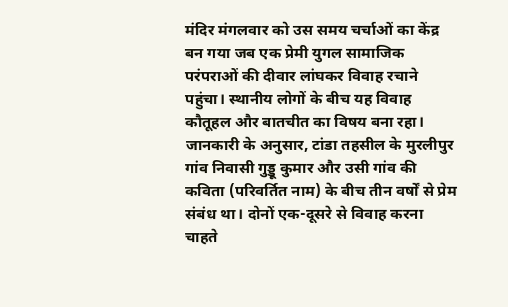मंदिर मंगलवार को उस समय चर्चाओं का केंद्र बन गया जब एक प्रेमी युगल सामाजिक परंपराओं की दीवार लांघकर विवाह रचाने पहुंचा। स्थानीय लोगों के बीच यह विवाह कौतूहल और बातचीत का विषय बना रहा।
जानकारी के अनुसार, टांडा तहसील के मुरलीपुर गांव निवासी गुड्डू कुमार और उसी गांव की कविता (परिवर्तित नाम) के बीच तीन वर्षों से प्रेम संबंध था। दोनों एक-दूसरे से विवाह करना चाहते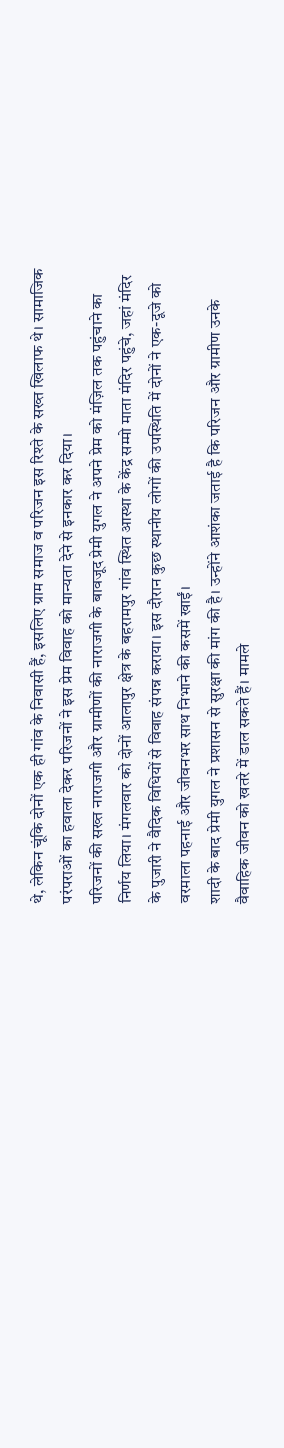थे, लेकिन चूंकि दोनों एक ही गांव के निवासी हैं, इसलिए ग्राम समाज व परिजन इस रिश्ते के सख्त खिलाफ थे। सामाजिक परंपराओं का हवाला देकर परिजनों ने इस प्रेम विवाह को मान्यता देने से इनकार कर दिया।
परिजनों की सख्त नाराजगी और ग्रामीणों की नाराजगी के बावजूद प्रेमी युगल ने अपने प्रेम को मंज़िल तक पहुंचाने का निर्णय लिया। मंगलवार को दोनों आलापुर क्षेत्र के बहरामपुर गांव स्थित आस्था के केंद्र सम्मो माता मंदिर पहुंचे, जहां मंदिर के पुजारी ने वैदिक विधियों से विवाह संपन्न कराया। इस दौरान कुछ स्थानीय लोगों की उपस्थिति में दोनों ने एक-दूजे को वरमाला पहनाई और जीवनभर साथ निभाने की कसमें खाईं।
शादी के बाद प्रेमी युगल ने प्रशासन से सुरक्षा की मांग की है। उन्होंने आशंका जताई है कि परिजन और ग्रामीण उनके वैवाहिक जीवन को खतरे में डाल सकते हैं। मामले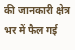की जानकारी क्षेत्र भर में फैल गई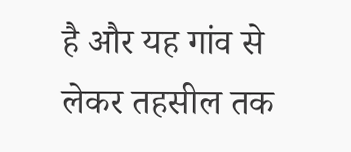है और यह गांव से लेकर तहसील तक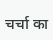चर्चा का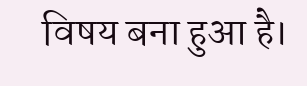विषय बना हुआ है।